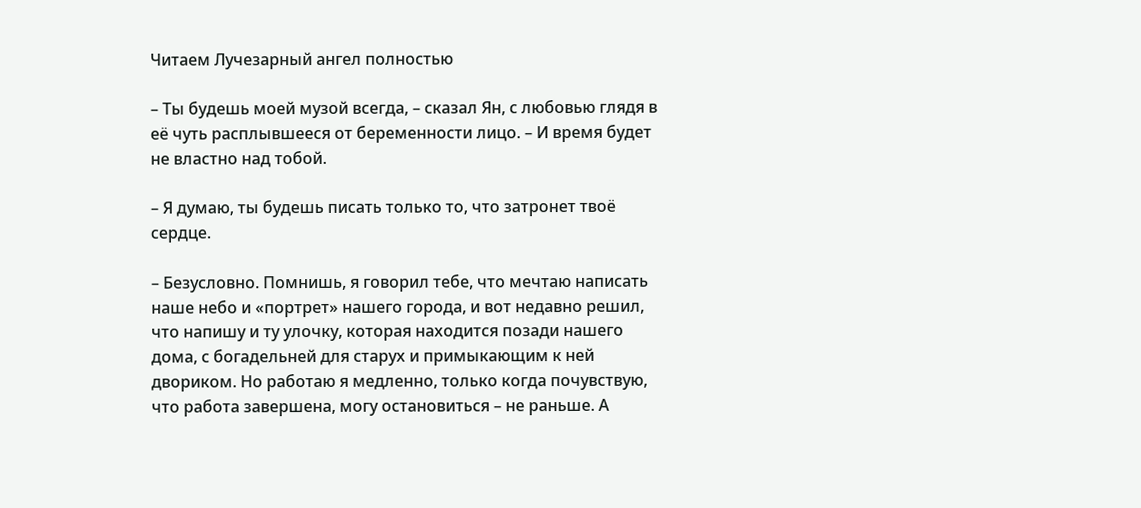Читаем Лучезарный ангел полностью

– Ты будешь моей музой всегда, – сказал Ян, с любовью глядя в её чуть расплывшееся от беременности лицо. – И время будет не властно над тобой.

– Я думаю, ты будешь писать только то, что затронет твоё сердце.

– Безусловно. Помнишь, я говорил тебе, что мечтаю написать наше небо и «портрет» нашего города, и вот недавно решил, что напишу и ту улочку, которая находится позади нашего дома, с богадельней для старух и примыкающим к ней двориком. Но работаю я медленно, только когда почувствую, что работа завершена, могу остановиться – не раньше. А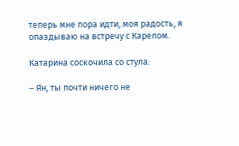теперь мне пора идти, моя радость, я опаздываю на встречу с Карелом.

Катарина соскочила со стула:

– Ян, ты почти ничего не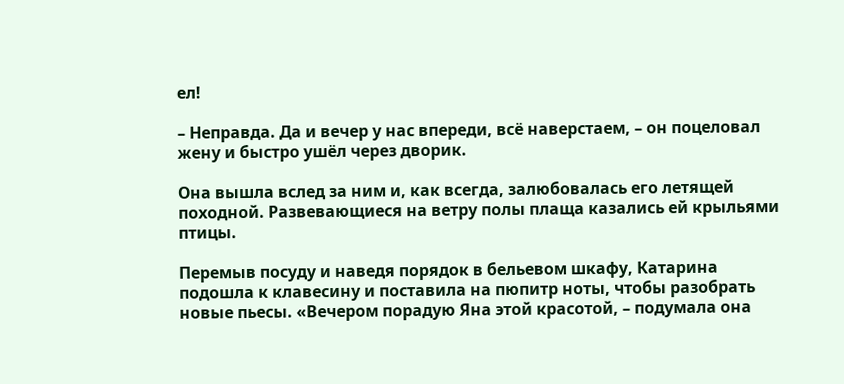ел!

– Неправда. Да и вечер у нас впереди, всё наверстаем, – он поцеловал жену и быстро ушёл через дворик.

Она вышла вслед за ним и, как всегда, залюбовалась его летящей походной. Развевающиеся на ветру полы плаща казались ей крыльями птицы.

Перемыв посуду и наведя порядок в бельевом шкафу, Катарина подошла к клавесину и поставила на пюпитр ноты, чтобы разобрать новые пьесы. «Вечером порадую Яна этой красотой, – подумала она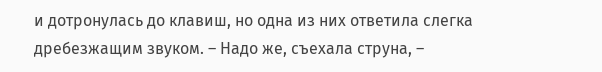и дотронулась до клавиш, но одна из них ответила слегка дребезжащим звуком. – Надо же, съехала струна, –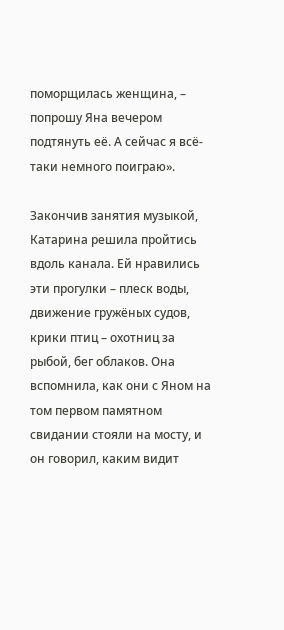поморщилась женщина, – попрошу Яна вечером подтянуть её. А сейчас я всё-таки немного поиграю».

Закончив занятия музыкой, Катарина решила пройтись вдоль канала. Ей нравились эти прогулки – плеск воды, движение гружёных судов, крики птиц – охотниц за рыбой, бег облаков. Она вспомнила, как они с Яном на том первом памятном свидании стояли на мосту, и он говорил, каким видит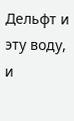Дельфт и эту воду, и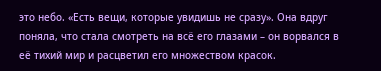это небо. «Есть вещи, которые увидишь не сразу». Она вдруг поняла, что стала смотреть на всё его глазами – он ворвался в её тихий мир и расцветил его множеством красок.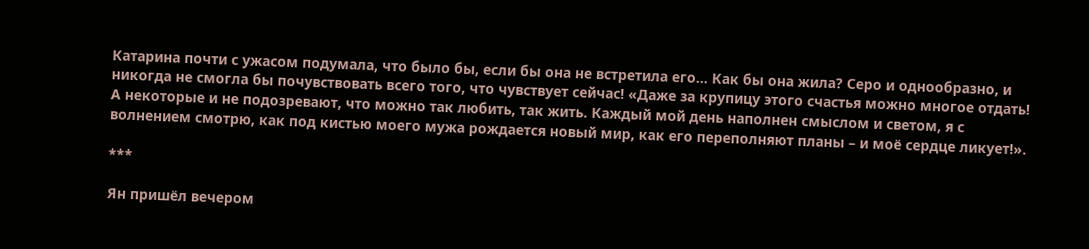Катарина почти с ужасом подумала, что было бы, если бы она не встретила его… Как бы она жила? Серо и однообразно, и никогда не смогла бы почувствовать всего того, что чувствует сейчас! «Даже за крупицу этого счастья можно многое отдать! А некоторые и не подозревают, что можно так любить, так жить. Каждый мой день наполнен смыслом и светом, я с волнением смотрю, как под кистью моего мужа рождается новый мир, как его переполняют планы – и моё сердце ликует!».

***

Ян пришёл вечером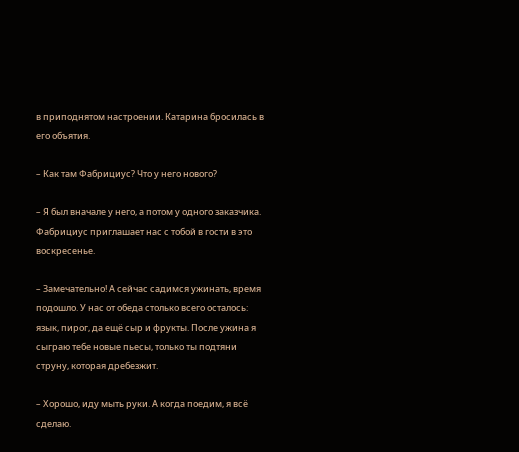в приподнятом настроении. Катарина бросилась в его объятия.

– Как там Фабрициус? Что у него нового?

– Я был вначале у него, а потом у одного заказчика. Фабрициус приглашает нас с тобой в гости в это воскресенье.

– Замечательно! А сейчас садимся ужинать, время подошло. У нас от обеда столько всего осталось: язык, пирог, да ещё сыр и фрукты. После ужина я сыграю тебе новые пьесы, только ты подтяни струну, которая дребезжит.

– Хорошо, иду мыть руки. А когда поедим, я всё сделаю.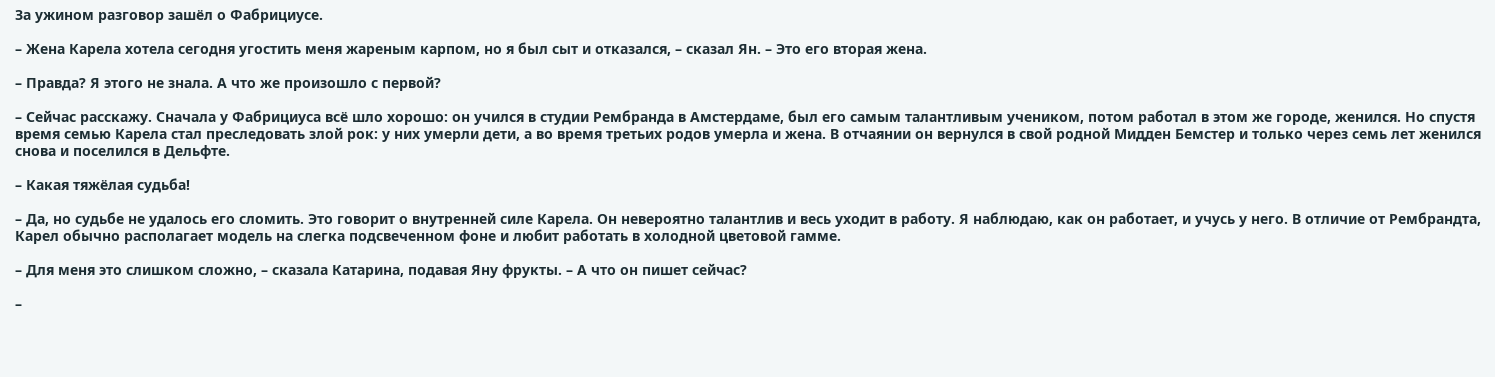За ужином разговор зашёл о Фабрициусе.

– Жена Карела хотела сегодня угостить меня жареным карпом, но я был сыт и отказался, – сказал Ян. – Это его вторая жена.

– Правда? Я этого не знала. А что же произошло с первой?

– Сейчас расскажу. Сначала у Фабрициуса всё шло хорошо: он учился в студии Рембранда в Амстердаме, был его самым талантливым учеником, потом работал в этом же городе, женился. Но спустя время семью Карела стал преследовать злой рок: у них умерли дети, а во время третьих родов умерла и жена. В отчаянии он вернулся в свой родной Мидден Бемстер и только через семь лет женился снова и поселился в Дельфте.

– Какая тяжёлая судьба!

– Да, но судьбе не удалось его сломить. Это говорит о внутренней силе Карела. Он невероятно талантлив и весь уходит в работу. Я наблюдаю, как он работает, и учусь у него. В отличие от Рембрандта, Карел обычно располагает модель на слегка подсвеченном фоне и любит работать в холодной цветовой гамме.

– Для меня это слишком сложно, – сказала Катарина, подавая Яну фрукты. – А что он пишет сейчас?

–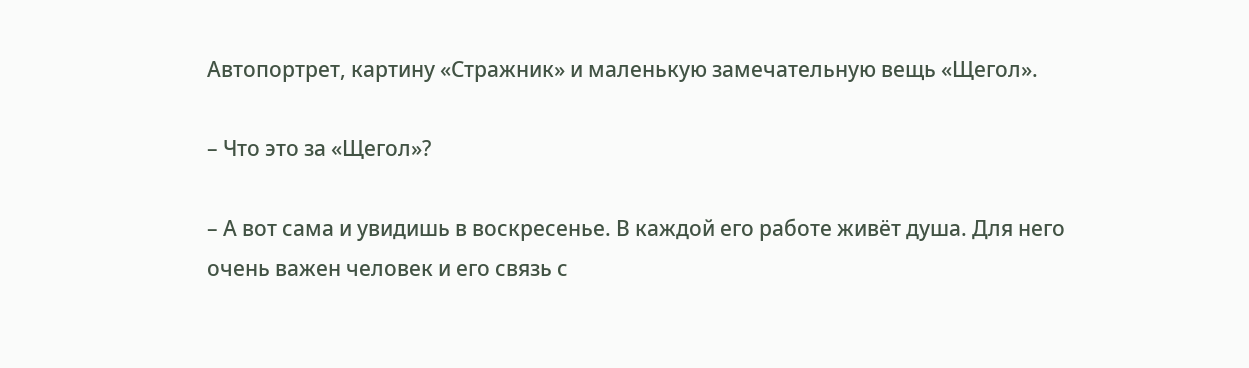Автопортрет, картину «Стражник» и маленькую замечательную вещь «Щегол».

– Что это за «Щегол»?

– А вот сама и увидишь в воскресенье. В каждой его работе живёт душа. Для него очень важен человек и его связь с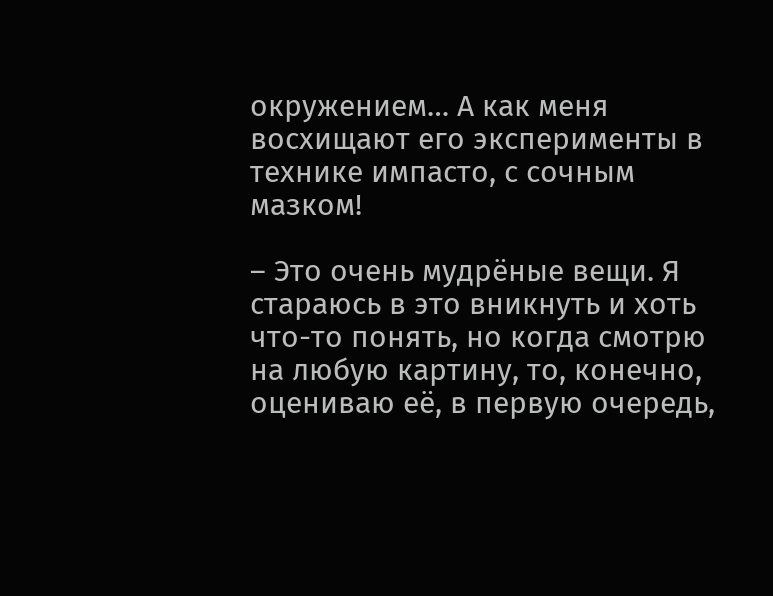окружением… А как меня восхищают его эксперименты в технике импасто, с сочным мазком!

– Это очень мудрёные вещи. Я стараюсь в это вникнуть и хоть что-то понять, но когда смотрю на любую картину, то, конечно, оцениваю её, в первую очередь,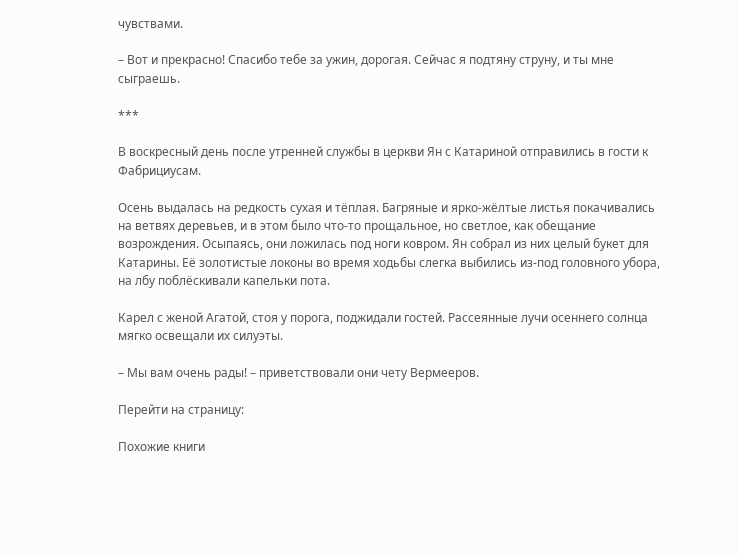чувствами.

– Вот и прекрасно! Спасибо тебе за ужин, дорогая. Сейчас я подтяну струну, и ты мне сыграешь.

***

В воскресный день после утренней службы в церкви Ян с Катариной отправились в гости к Фабрициусам.

Осень выдалась на редкость сухая и тёплая. Багряные и ярко-жёлтые листья покачивались на ветвях деревьев, и в этом было что-то прощальное, но светлое, как обещание возрождения. Осыпаясь, они ложилась под ноги ковром. Ян собрал из них целый букет для Катарины. Её золотистые локоны во время ходьбы слегка выбились из-под головного убора, на лбу поблёскивали капельки пота.

Карел с женой Агатой, стоя у порога, поджидали гостей. Рассеянные лучи осеннего солнца мягко освещали их силуэты.

– Мы вам очень рады! – приветствовали они чету Вермееров.

Перейти на страницу:

Похожие книги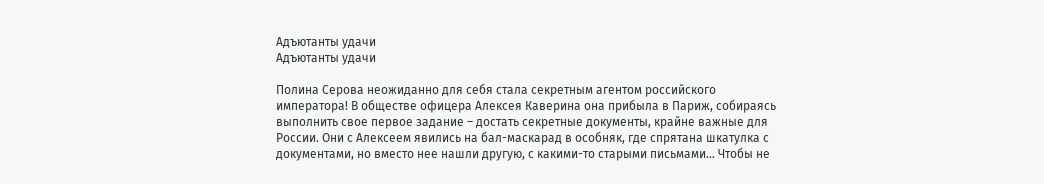Адъютанты удачи
Адъютанты удачи

Полина Серова неожиданно для себя стала секретным агентом российского императора! В обществе офицера Алексея Каверина она прибыла в Париж, собираясь выполнить свое первое задание – достать секретные документы, крайне важные для России. Они с Алексеем явились на бал-маскарад в особняк, где спрятана шкатулка с документами, но вместо нее нашли другую, с какими-то старыми письмами… Чтобы не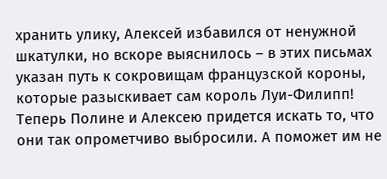хранить улику, Алексей избавился от ненужной шкатулки, но вскоре выяснилось – в этих письмах указан путь к сокровищам французской короны, которые разыскивает сам король Луи-Филипп! Теперь Полине и Алексею придется искать то, что они так опрометчиво выбросили. А поможет им не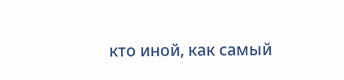кто иной, как самый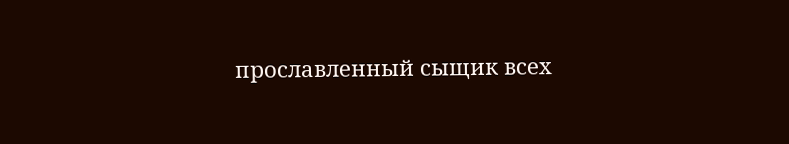прославленный сыщик всех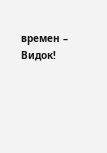времен – Видок!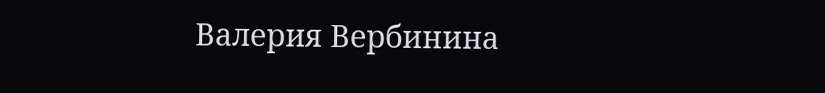Валерия Вербинина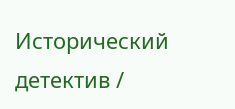Исторический детектив /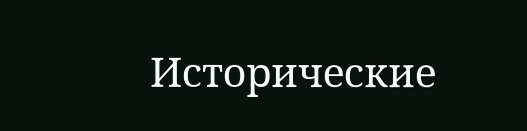Исторические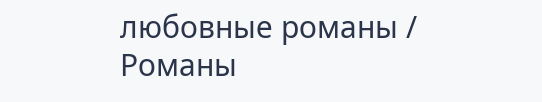любовные романы / Романы